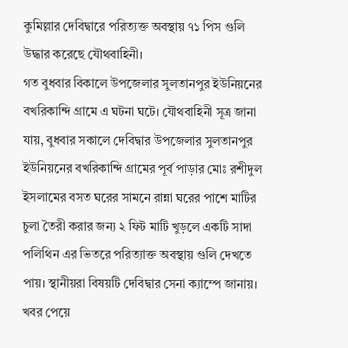কুমিল্লার দেবিদ্বারে পরিত্যক্ত অবস্থায় ৭১ পিস গুলি উদ্ধার করেছে যৌথবাহিনী।
গত বুধবার বিকালে উপজেলার সুলতানপুর ইউনিয়নের বখরিকান্দি গ্রামে এ ঘটনা ঘটে। যৌথবাহিনী সূত্র জানা যায়, বুধবার সকালে দেবিদ্বার উপজেলার সুলতানপুর ইউনিয়নের বখরিকান্দি গ্রামের পূর্ব পাড়ার মোঃ রশীদুল ইসলামের বসত ঘরের সামনে রান্না ঘরের পাশে মাটির চুলা তৈরী করার জন্য ২ ফিট মাটি খুড়লে একটি সাদা পলিথিন এর ভিতরে পরিত্যাক্ত অবস্থায় গুলি দেখতে পায়। স্থানীয়রা বিষয়টি দেবিদ্বার সেনা ক্যাম্পে জানায়। খবর পেয়ে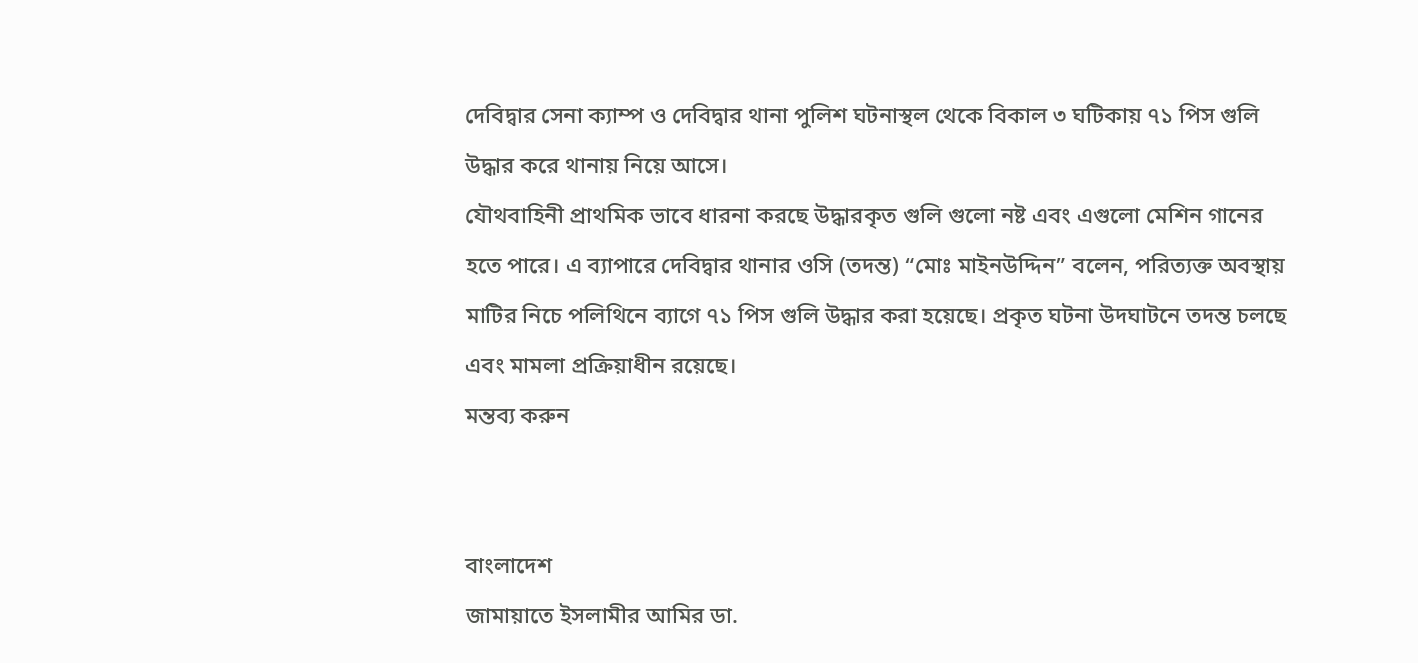দেবিদ্বার সেনা ক্যাম্প ও দেবিদ্বার থানা পুলিশ ঘটনাস্থল থেকে বিকাল ৩ ঘটিকায় ৭১ পিস গুলি উদ্ধার করে থানায় নিয়ে আসে।
যৌথবাহিনী প্রাথমিক ভাবে ধারনা করছে উদ্ধারকৃত গুলি গুলো নষ্ট এবং এগুলো মেশিন গানের হতে পারে। এ ব্যাপারে দেবিদ্বার থানার ওসি (তদন্ত) “মোঃ মাইনউদ্দিন” বলেন, পরিত্যক্ত অবস্থায় মাটির নিচে পলিথিনে ব্যাগে ৭১ পিস গুলি উদ্ধার করা হয়েছে। প্রকৃত ঘটনা উদঘাটনে তদন্ত চলছে এবং মামলা প্রক্রিয়াধীন রয়েছে।
মন্তব্য করুন


বাংলাদেশ
জামায়াতে ইসলামীর আমির ডা.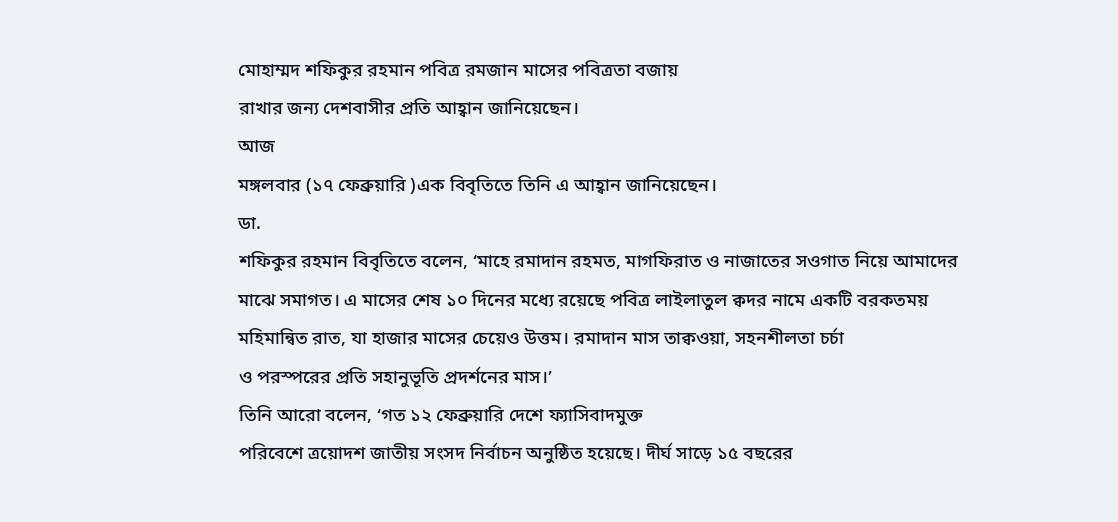মোহাম্মদ শফিকুর রহমান পবিত্র রমজান মাসের পবিত্রতা বজায়
রাখার জন্য দেশবাসীর প্রতি আহ্বান জানিয়েছেন।
আজ
মঙ্গলবার (১৭ ফেব্রুয়ারি )এক বিবৃতিতে তিনি এ আহ্বান জানিয়েছেন।
ডা.
শফিকুর রহমান বিবৃতিতে বলেন, ‘মাহে রমাদান রহমত, মাগফিরাত ও নাজাতের সওগাত নিয়ে আমাদের
মাঝে সমাগত। এ মাসের শেষ ১০ দিনের মধ্যে রয়েছে পবিত্র লাইলাতুল ক্বদর নামে একটি বরকতময়
মহিমান্বিত রাত, যা হাজার মাসের চেয়েও উত্তম। রমাদান মাস তাক্বওয়া, সহনশীলতা চর্চা
ও পরস্পরের প্রতি সহানুভূতি প্রদর্শনের মাস।’
তিনি আরো বলেন, ‘গত ১২ ফেব্রুয়ারি দেশে ফ্যাসিবাদমুক্ত
পরিবেশে ত্রয়োদশ জাতীয় সংসদ নির্বাচন অনুষ্ঠিত হয়েছে। দীর্ঘ সাড়ে ১৫ বছরের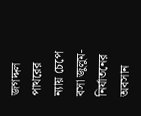জগদ্দল পাথরের
ন্যায় চেপে বসা জুলুম-নির্যাতনের অবসান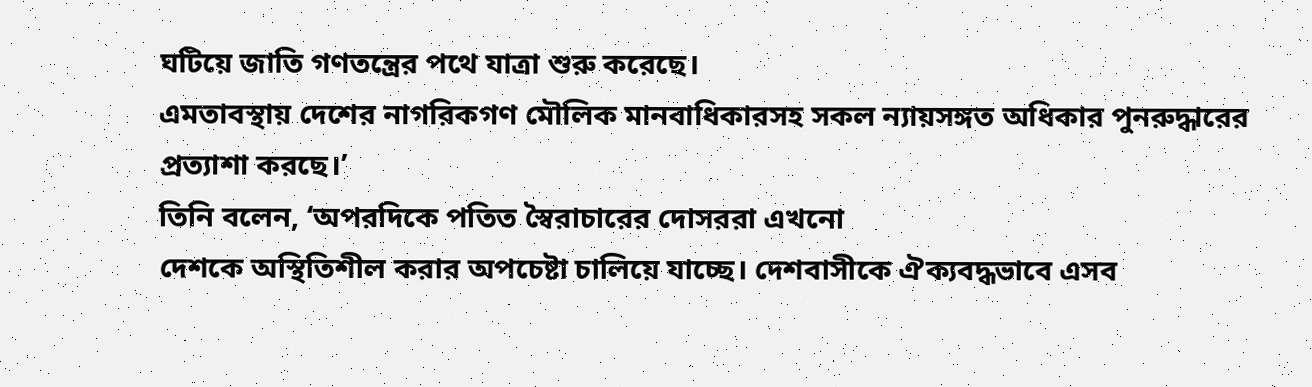ঘটিয়ে জাতি গণতন্ত্রের পথে যাত্রা শুরু করেছে।
এমতাবস্থায় দেশের নাগরিকগণ মৌলিক মানবাধিকারসহ সকল ন্যায়সঙ্গত অধিকার পুনরুদ্ধারের
প্রত্যাশা করছে।’
তিনি বলেন, ‘অপরদিকে পতিত স্বৈরাচারের দোসররা এখনো
দেশকে অস্থিতিশীল করার অপচেষ্টা চালিয়ে যাচ্ছে। দেশবাসীকে ঐক্যবদ্ধভাবে এসব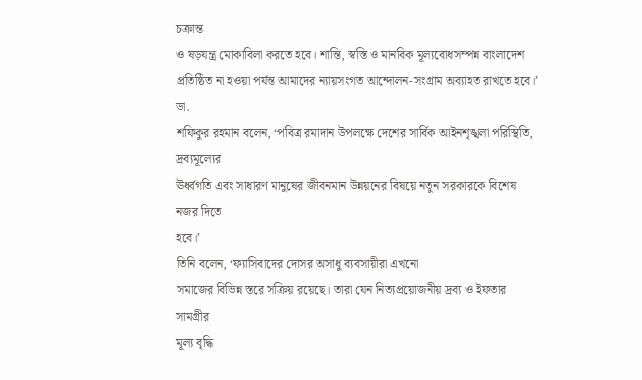চক্রান্ত
ও ষড়যন্ত্র মোকাবিলা করতে হবে। শান্তি, স্বস্তি ও মানবিক মূল্যবোধসম্পন্ন বাংলাদেশ
প্রতিষ্ঠিত না হওয়া পর্যন্ত আমাদের ন্যায়সংগত আন্দোলন-সংগ্রাম অব্যাহত রাখতে হবে।’
ডা.
শফিকুর রহমান বলেন, ‘পবিত্র রমাদান উপলক্ষে দেশের সার্বিক আইনশৃঙ্খলা পরিস্থিতি, দ্রব্যমূল্যের
ঊর্ধ্বগতি এবং সাধারণ মানুষের জীবনমান উন্নয়নের বিষয়ে নতুন সরকারকে বিশেষ নজর দিতে
হবে।’
তিনি বলেন, ‘ফ্যাসিবাদের দোসর অসাধু ব্যবসায়ীরা এখনো
সমাজের বিভিন্ন স্তরে সক্রিয় রয়েছে। তারা যেন নিত্যপ্রয়োজনীয় দ্রব্য ও ইফতার সামগ্রীর
মূল্য বৃদ্ধি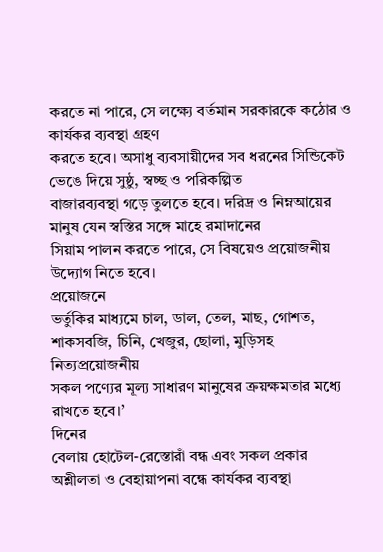করতে না পারে, সে লক্ষ্যে বর্তমান সরকারকে কঠোর ও কার্যকর ব্যবস্থা গ্রহণ
করতে হবে। অসাধু ব্যবসায়ীদের সব ধরনের সিন্ডিকেট ভেঙে দিয়ে সুষ্ঠু, স্বচ্ছ ও পরিকল্পিত
বাজারব্যবস্থা গড়ে তুলতে হবে। দরিদ্র ও নিম্নআয়ের মানুষ যেন স্বস্তির সঙ্গে মাহে রমাদানের
সিয়াম পালন করতে পারে, সে বিষয়েও প্রয়োজনীয় উদ্যোগ নিতে হবে।
প্রয়োজনে
ভর্তুকির মাধ্যমে চাল, ডাল, তেল, মাছ, গোশত, শাকসবজি, চিনি, খেজুর, ছোলা, মুড়িসহ নিত্যপ্রয়োজনীয়
সকল পণ্যের মূল্য সাধারণ মানুষের ক্রয়ক্ষমতার মধ্যে রাখতে হবে।’
দিনের
বেলায় হোটেল-রেস্তোরাঁ বন্ধ এবং সকল প্রকার অশ্লীলতা ও বেহায়াপনা বন্ধে কার্যকর ব্যবস্থা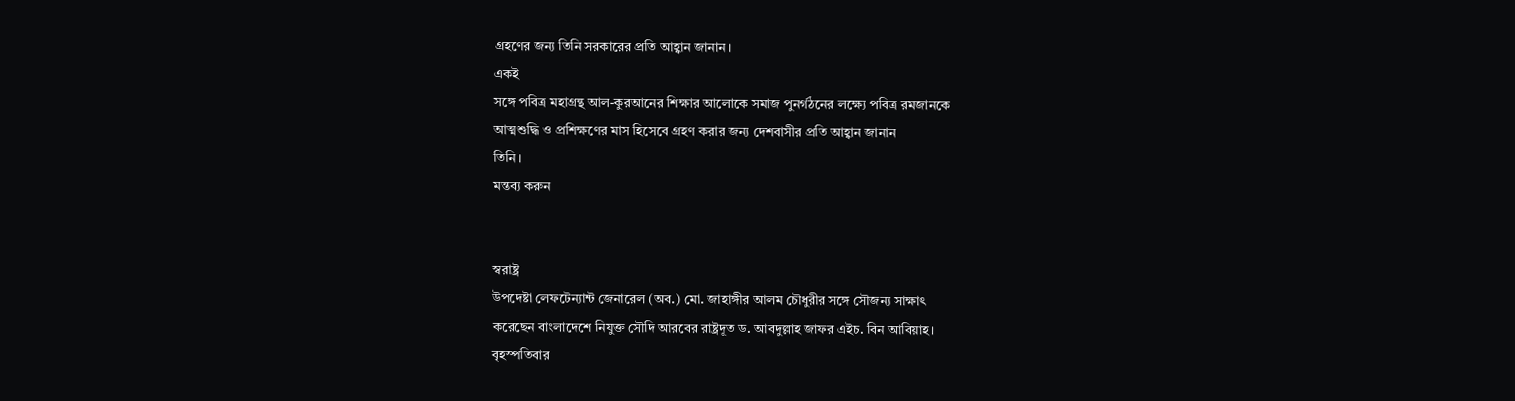গ্রহণের জন্য তিনি সরকারের প্রতি আহ্বান জানান।
একই
সঙ্গে পবিত্র মহাগ্রন্থ আল-কুরআনের শিক্ষার আলোকে সমাজ পুনর্গঠনের লক্ষ্যে পবিত্র রমজানকে
আত্মশুদ্ধি ও প্রশিক্ষণের মাস হিসেবে গ্রহণ করার জন্য দেশবাসীর প্রতি আহ্বান জানান
তিনি।
মন্তব্য করুন


স্বরাষ্ট্র
উপদেষ্টা লেফটেন্যান্ট জেনারেল (অব.) মো. জাহাঙ্গীর আলম চৌধুরীর সঙ্গে সৌজন্য সাক্ষাৎ
করেছেন বাংলাদেশে নিযুক্ত সৌদি আরবের রাষ্ট্রদূত ড. আবদুল্লাহ জাফর এইচ. বিন আবিয়াহ।
বৃহস্পতিবার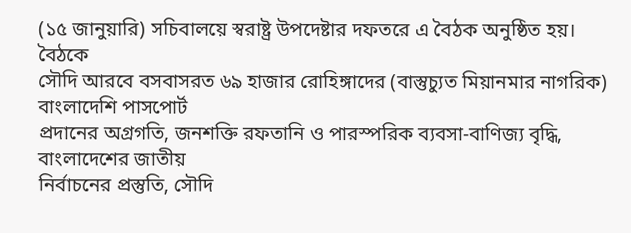(১৫ জানুয়ারি) সচিবালয়ে স্বরাষ্ট্র উপদেষ্টার দফতরে এ বৈঠক অনুষ্ঠিত হয়।
বৈঠকে
সৌদি আরবে বসবাসরত ৬৯ হাজার রোহিঙ্গাদের (বাস্তুচ্যুত মিয়ানমার নাগরিক) বাংলাদেশি পাসপোর্ট
প্রদানের অগ্রগতি, জনশক্তি রফতানি ও পারস্পরিক ব্যবসা-বাণিজ্য বৃদ্ধি, বাংলাদেশের জাতীয়
নির্বাচনের প্রস্তুতি, সৌদি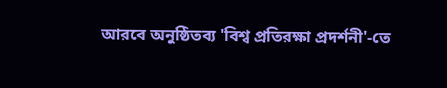আরবে অনুষ্ঠিতব্য 'বিশ্ব প্রতিরক্ষা প্রদর্শনী'-তে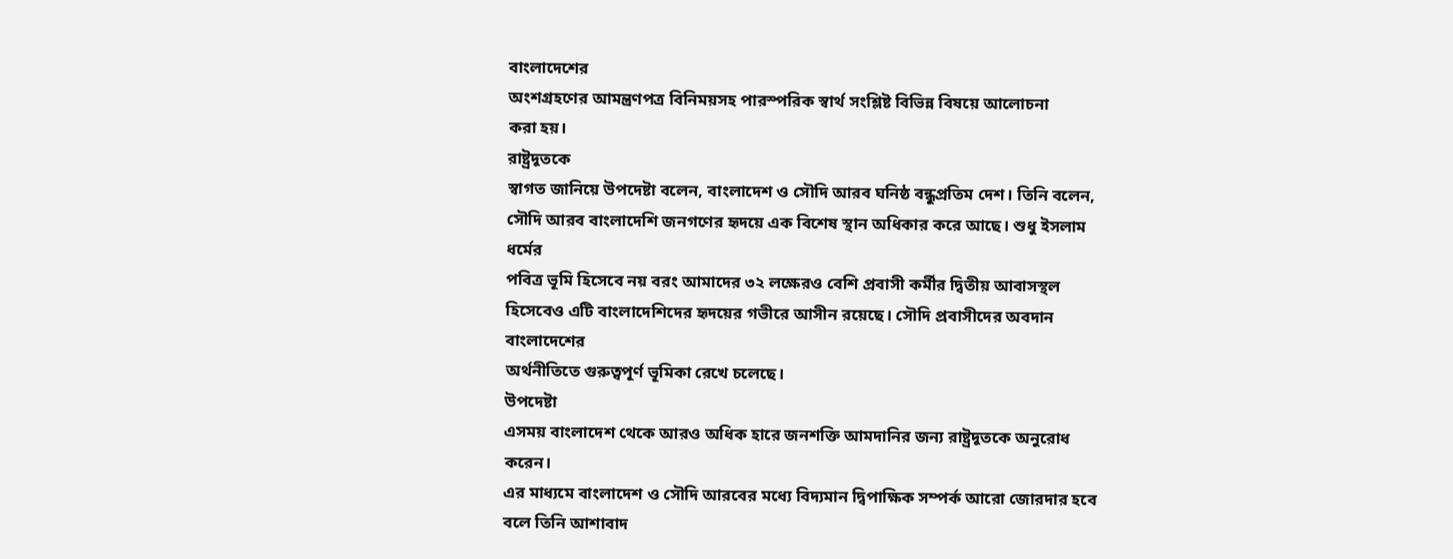বাংলাদেশের
অংশগ্রহণের আমন্ত্রণপত্র বিনিময়সহ পারস্পরিক স্বার্থ সংশ্লিষ্ট বিভিন্ন বিষয়ে আলোচনা
করা হয়।
রাষ্ট্রদূতকে
স্বাগত জানিয়ে উপদেষ্টা বলেন, বাংলাদেশ ও সৌদি আরব ঘনিষ্ঠ বন্ধুপ্রতিম দেশ। তিনি বলেন,
সৌদি আরব বাংলাদেশি জনগণের হৃদয়ে এক বিশেষ স্থান অধিকার করে আছে। শুধু ইসলাম ধর্মের
পবিত্র ভূমি হিসেবে নয় বরং আমাদের ৩২ লক্ষেরও বেশি প্রবাসী কর্মীর দ্বিতীয় আবাসস্থল
হিসেবেও এটি বাংলাদেশিদের হৃদয়ের গভীরে আসীন রয়েছে। সৌদি প্রবাসীদের অবদান বাংলাদেশের
অর্থনীতিতে গুরুত্বপূর্ণ ভূমিকা রেখে চলেছে।
উপদেষ্টা
এসময় বাংলাদেশ থেকে আরও অধিক হারে জনশক্তি আমদানির জন্য রাষ্ট্রদূতকে অনুরোধ করেন।
এর মাধ্যমে বাংলাদেশ ও সৌদি আরবের মধ্যে বিদ্যমান দ্বিপাক্ষিক সম্পর্ক আরো জোরদার হবে
বলে তিনি আশাবাদ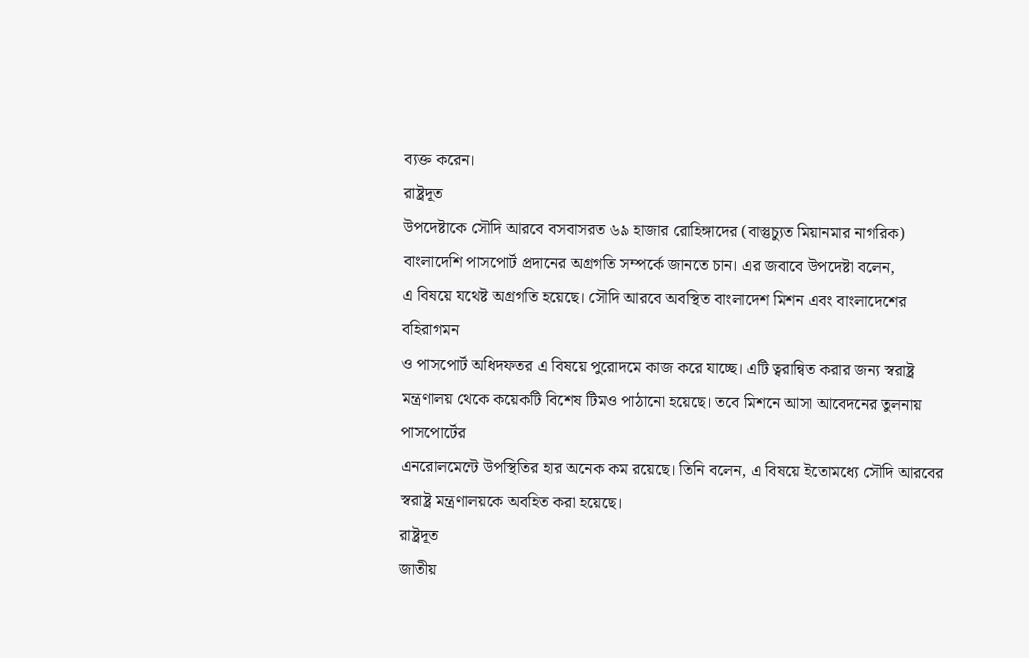ব্যক্ত করেন।
রাষ্ট্রদূত
উপদেষ্টাকে সৌদি আরবে বসবাসরত ৬৯ হাজার রোহিঙ্গাদের (বাস্তুচ্যুত মিয়ানমার নাগরিক)
বাংলাদেশি পাসপোর্ট প্রদানের অগ্রগতি সম্পর্কে জানতে চান। এর জবাবে উপদেষ্টা বলেন,
এ বিষয়ে যথেষ্ট অগ্রগতি হয়েছে। সৌদি আরবে অবস্থিত বাংলাদেশ মিশন এবং বাংলাদেশের বহিরাগমন
ও পাসপোর্ট অধিদফতর এ বিষয়ে পুরোদমে কাজ করে যাচ্ছে। এটি ত্বরান্বিত করার জন্য স্বরাষ্ট্র
মন্ত্রণালয় থেকে কয়েকটি বিশেষ টিমও পাঠানো হয়েছে। তবে মিশনে আসা আবেদনের তুলনায় পাসপোর্টের
এনরোলমেন্টে উপস্থিতির হার অনেক কম রয়েছে। তিনি বলেন, এ বিষয়ে ইতোমধ্যে সৌদি আরবের
স্বরাষ্ট্র মন্ত্রণালয়কে অবহিত করা হয়েছে।
রাষ্ট্রদূত
জাতীয়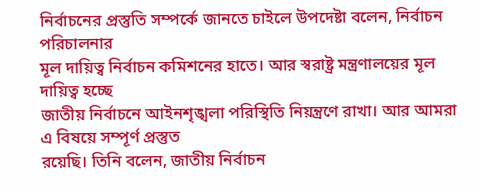নির্বাচনের প্রস্তুতি সম্পর্কে জানতে চাইলে উপদেষ্টা বলেন, নির্বাচন পরিচালনার
মূল দায়িত্ব নির্বাচন কমিশনের হাতে। আর স্বরাষ্ট্র মন্ত্রণালয়ের মূল দায়িত্ব হচ্ছে
জাতীয় নির্বাচনে আইনশৃঙ্খলা পরিস্থিতি নিয়ন্ত্রণে রাখা। আর আমরা এ বিষয়ে সম্পূর্ণ প্রস্তুত
রয়েছি। তিনি বলেন, জাতীয় নির্বাচন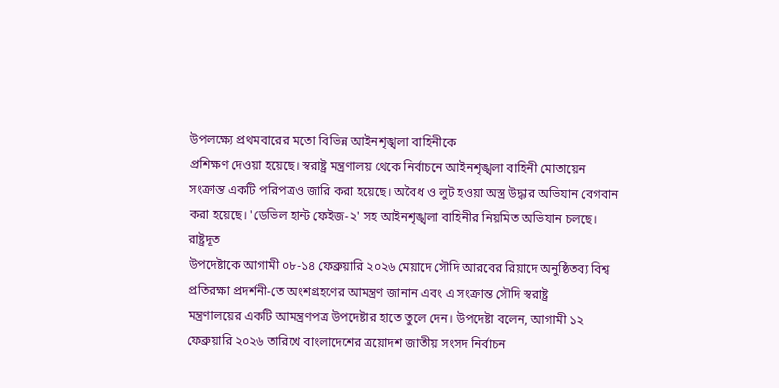উপলক্ষ্যে প্রথমবারের মতো বিভিন্ন আইনশৃঙ্খলা বাহিনীকে
প্রশিক্ষণ দেওয়া হয়েছে। স্বরাষ্ট্র মন্ত্রণালয় থেকে নির্বাচনে আইনশৃঙ্খলা বাহিনী মোতায়েন
সংক্রান্ত একটি পরিপত্রও জারি করা হয়েছে। অবৈধ ও লুট হওয়া অস্ত্র উদ্ধার অভিযান বেগবান
করা হয়েছে। 'ডেভিল হান্ট ফেইজ-২' সহ আইনশৃঙ্খলা বাহিনীর নিয়মিত অভিযান চলছে।
রাষ্ট্রদূত
উপদেষ্টাকে আগামী ০৮-১৪ ফেব্রুয়ারি ২০২৬ মেয়াদে সৌদি আরবের রিয়াদে অনুষ্ঠিতব্য বিশ্ব
প্রতিরক্ষা প্রদর্শনী-তে অংশগ্রহণের আমন্ত্রণ জানান এবং এ সংক্রান্ত সৌদি স্বরাষ্ট্র
মন্ত্রণালয়ের একটি আমন্ত্রণপত্র উপদেষ্টার হাতে তুলে দেন। উপদেষ্টা বলেন, আগামী ১২
ফেব্রুয়ারি ২০২৬ তারিখে বাংলাদেশের ত্রয়োদশ জাতীয় সংসদ নির্বাচন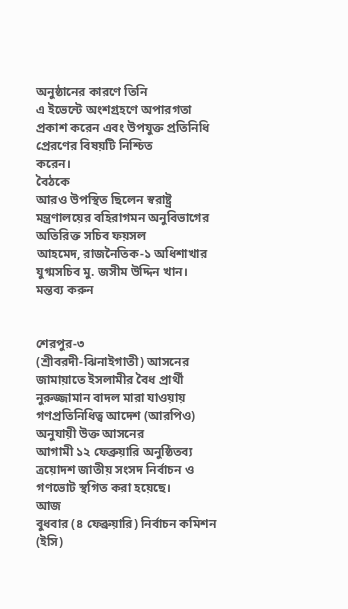অনুষ্ঠানের কারণে তিনি
এ ইভেন্টে অংশগ্রহণে অপারগতা প্রকাশ করেন এবং উপযুক্ত প্রতিনিধি প্রেরণের বিষয়টি নিশ্চিত
করেন।
বৈঠকে
আরও উপস্থিত ছিলেন স্বরাষ্ট্র মন্ত্রণালয়ের বহিরাগমন অনুবিভাগের অতিরিক্ত সচিব ফয়সল
আহমেদ, রাজনৈতিক-১ অধিশাখার যুগ্মসচিব মু. জসীম উদ্দিন খান।
মন্তব্য করুন


শেরপুর-৩
(শ্রীবরদী-ঝিনাইগাতী) আসনের জামায়াতে ইসলামীর বৈধ প্রার্থী নুরুজ্জামান বাদল মারা যাওয়ায় গণপ্রতিনিধিত্ব আদেশ (আরপিও) অনুযায়ী উক্ত আসনের
আগামী ১২ ফেব্রুয়ারি অনুষ্ঠিতব্য ত্রয়োদশ জাতীয় সংসদ নির্বাচন ও গণভোট স্থগিত করা হয়েছে।
আজ
বুধবার (৪ ফেব্রুয়ারি) নির্বাচন কমিশন (ইসি)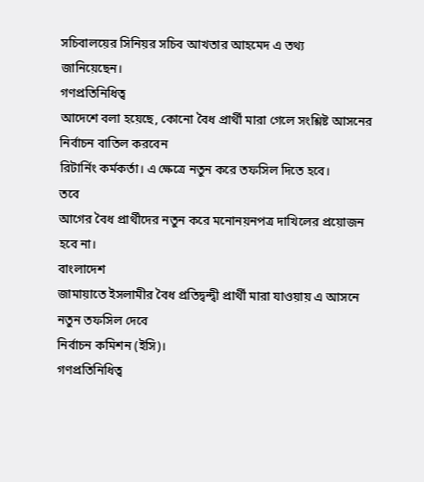সচিবালয়ের সিনিয়র সচিব আখতার আহমেদ এ তথ্য
জানিয়েছেন।
গণপ্রতিনিধিত্ব
আদেশে বলা হয়েছে, কোনো বৈধ প্রার্থী মারা গেলে সংশ্লিষ্ট আসনের নির্বাচন বাতিল করবেন
রিটার্নিং কর্মকর্তা। এ ক্ষেত্রে নতুন করে তফসিল দিতে হবে।
তবে
আগের বৈধ প্রার্থীদের নতুন করে মনোনয়নপত্র দাখিলের প্রয়োজন হবে না।
বাংলাদেশ
জামায়াতে ইসলামীর বৈধ প্রতিদ্বন্দ্বী প্রার্থী মারা যাওয়ায় এ আসনে নতুন তফসিল দেবে
নির্বাচন কমিশন (ইসি)।
গণপ্রতিনিধিত্ব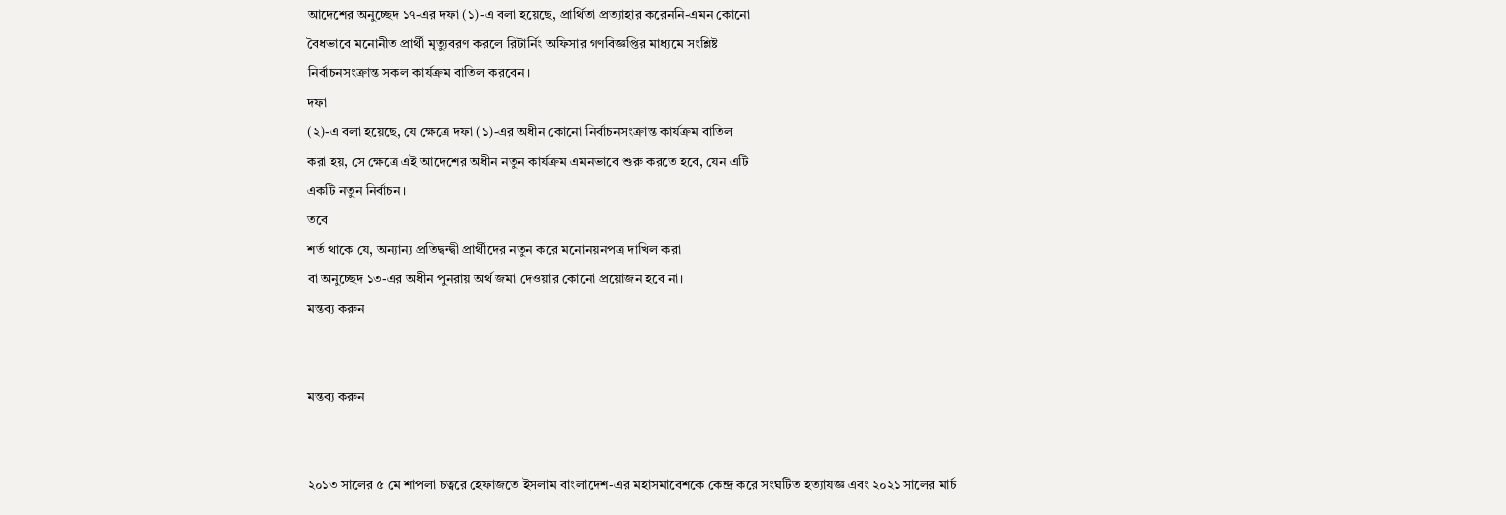আদেশের অনুচ্ছেদ ১৭-এর দফা (১)-এ বলা হয়েছে, প্রার্থিতা প্রত্যাহার করেননি-এমন কোনো
বৈধভাবে মনোনীত প্রার্থী মৃত্যুবরণ করলে রিটার্নিং অফিসার গণবিজ্ঞপ্তির মাধ্যমে সংশ্লিষ্ট
নির্বাচনসংক্রান্ত সকল কার্যক্রম বাতিল করবেন।
দফা
(২)-এ বলা হয়েছে, যে ক্ষেত্রে দফা (১)-এর অধীন কোনো নির্বাচনসংক্রান্ত কার্যক্রম বাতিল
করা হয়, সে ক্ষেত্রে এই আদেশের অধীন নতুন কার্যক্রম এমনভাবে শুরু করতে হবে, যেন এটি
একটি নতুন নির্বাচন।
তবে
শর্ত থাকে যে, অন্যান্য প্রতিদ্বন্দ্বী প্রার্থীদের নতুন করে মনোনয়নপত্র দাখিল করা
বা অনুচ্ছেদ ১৩-এর অধীন পুনরায় অর্থ জমা দেওয়ার কোনো প্রয়োজন হবে না।
মন্তব্য করুন


মন্তব্য করুন


২০১৩ সালের ৫ মে শাপলা চত্বরে হেফাজতে ইসলাম বাংলাদেশ-এর মহাসমাবেশকে কেন্দ্র করে সংঘটিত হত্যাযজ্ঞ এবং ২০২১ সালের মার্চ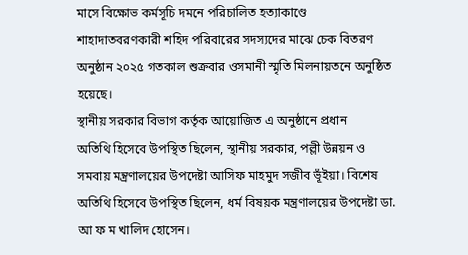মাসে বিক্ষোভ কর্মসূচি দমনে পরিচালিত হত্যাকাণ্ডে
শাহাদাতবরণকারী শহিদ পরিবারের সদস্যদের মাঝে চেক বিতরণ অনুষ্ঠান ২০২৫ গতকাল শুক্রবার ওসমানী স্মৃতি মিলনায়তনে অনুষ্ঠিত হয়েছে।
স্থানীয় সরকার বিভাগ কর্তৃক আয়োজিত এ অনুষ্ঠানে প্রধান
অতিথি হিসেবে উপস্থিত ছিলেন, স্থানীয় সরকার, পল্লী উন্নয়ন ও সমবায় মন্ত্রণালয়ের উপদেষ্টা আসিফ মাহমুদ সজীব ভূঁইয়া। বিশেষ অতিথি হিসেবে উপস্থিত ছিলেন, ধর্ম বিষয়ক মন্ত্রণালয়ের উপদেষ্টা ডা. আ ফ ম খালিদ হোসেন।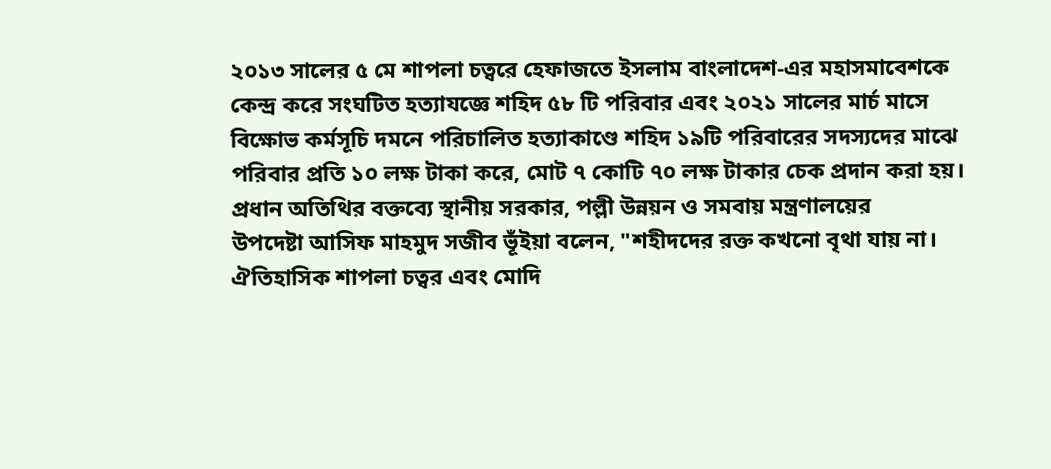২০১৩ সালের ৫ মে শাপলা চত্বরে হেফাজতে ইসলাম বাংলাদেশ-এর মহাসমাবেশকে কেন্দ্র করে সংঘটিত হত্যাযজ্ঞে শহিদ ৫৮ টি পরিবার এবং ২০২১ সালের মার্চ মাসে বিক্ষোভ কর্মসূচি দমনে পরিচালিত হত্যাকাণ্ডে শহিদ ১৯টি পরিবারের সদস্যদের মাঝে পরিবার প্রতি ১০ লক্ষ টাকা করে, মোট ৭ কোটি ৭০ লক্ষ টাকার চেক প্রদান করা হয়।
প্রধান অতিথির বক্তব্যে স্থানীয় সরকার, পল্লী উন্নয়ন ও সমবায় মন্ত্রণালয়ের
উপদেষ্টা আসিফ মাহমুদ সজীব ভূঁইয়া বলেন, "শহীদদের রক্ত কখনো বৃথা যায় না। ঐতিহাসিক শাপলা চত্বর এবং মোদি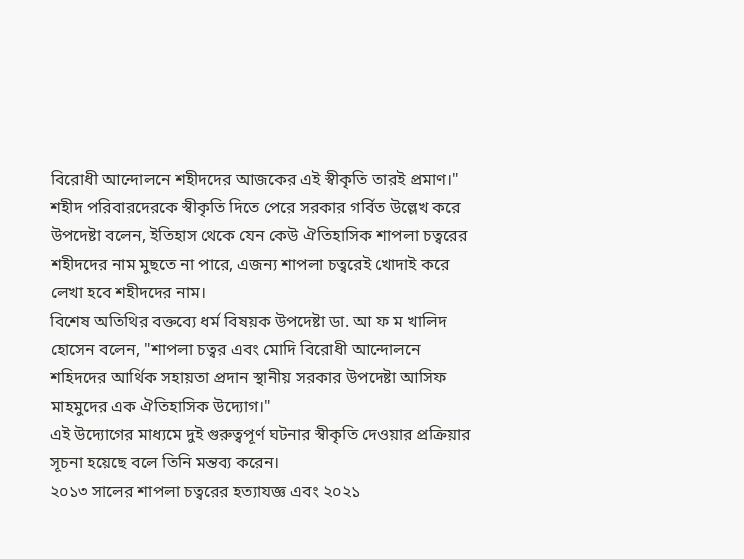বিরোধী আন্দোলনে শহীদদের আজকের এই স্বীকৃতি তারই প্রমাণ।"
শহীদ পরিবারদেরকে স্বীকৃতি দিতে পেরে সরকার গর্বিত উল্লেখ করে উপদেষ্টা বলেন, ইতিহাস থেকে যেন কেউ ঐতিহাসিক শাপলা চত্বরের শহীদদের নাম মুছতে না পারে, এজন্য শাপলা চত্বরেই খোদাই করে লেখা হবে শহীদদের নাম।
বিশেষ অতিথির বক্তব্যে ধর্ম বিষয়ক উপদেষ্টা ডা. আ ফ ম খালিদ হোসেন বলেন, "শাপলা চত্বর এবং মোদি বিরোধী আন্দোলনে শহিদদের আর্থিক সহায়তা প্রদান স্থানীয় সরকার উপদেষ্টা আসিফ মাহমুদের এক ঐতিহাসিক উদ্যোগ।"
এই উদ্যোগের মাধ্যমে দুই গুরুত্বপূর্ণ ঘটনার স্বীকৃতি দেওয়ার প্রক্রিয়ার সূচনা হয়েছে বলে তিনি মন্তব্য করেন।
২০১৩ সালের শাপলা চত্বরের হত্যাযজ্ঞ এবং ২০২১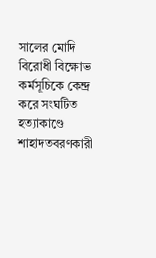সালের মোদি বিরোধী বিক্ষোভ কর্মসূচিকে কেন্দ্র করে সংঘটিত হত্যাকাণ্ডে
শাহাদতবরণকারী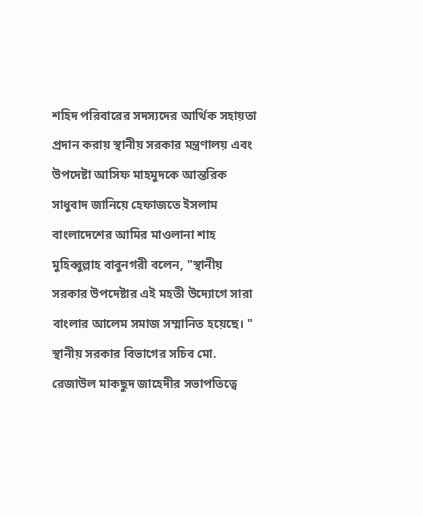শহিদ পরিবারের সদস্যদের আর্থিক সহায়তা প্রদান করায় স্থানীয় সরকার মন্ত্রণালয় এবং উপদেষ্টা আসিফ মাহমুদকে আন্তরিক সাধুবাদ জানিয়ে হেফাজতে ইসলাম বাংলাদেশের আমির মাওলানা শাহ মুহিব্বুল্লাহ বাবুনগরী বলেন, "স্থানীয় সরকার উপদেষ্টার এই মহতী উদ্যোগে সারা বাংলার আলেম সমাজ সম্মানিত হয়েছে। "
স্থানীয় সরকার বিভাগের সচিব মো. রেজাউল মাকছুদ জাহেদীর সভাপতিত্বে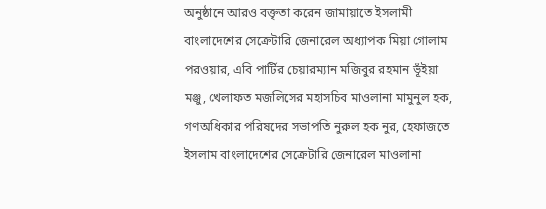অনুষ্ঠানে আরও বক্তৃতা করেন জামায়াতে ইসলামী বাংলাদেশের সেক্রেটারি জেনারেল অধ্যাপক মিয়া গোলাম পরওয়ার, এবি পার্টির চেয়ারম্যান মজিবুর রহমান ভূঁইয়া মঞ্জু, খেলাফত মজলিসের মহাসচিব মাওলানা মামুনুল হক, গণঅধিকার পরিষদের সভাপতি নুরুল হক নুর, হেফাজতে ইসলাম বাংলাদেশের সেক্রেটারি জেনারেল মাওলানা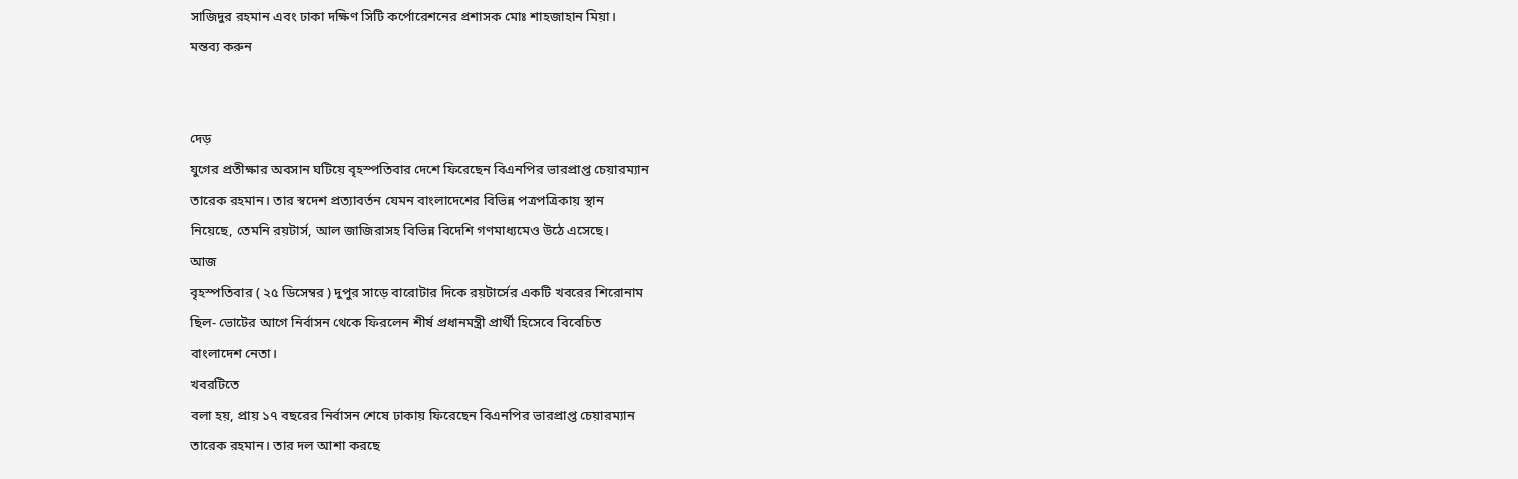সাজিদুর রহমান এবং ঢাকা দক্ষিণ সিটি কর্পোরেশনের প্রশাসক মোঃ শাহজাহান মিয়া।
মন্তব্য করুন


দেড়
যুগের প্রতীক্ষার অবসান ঘটিয়ে বৃহস্পতিবার দেশে ফিরেছেন বিএনপির ভারপ্রাপ্ত চেয়ারম্যান
তারেক রহমান। তার স্বদেশ প্রত্যাবর্তন যেমন বাংলাদেশের বিভিন্ন পত্রপত্রিকায় স্থান
নিয়েছে, তেমনি রয়টার্স, আল জাজিরাসহ বিভিন্ন বিদেশি গণমাধ্যমেও উঠে এসেছে।
আজ
বৃহস্পতিবার ( ২৫ ডিসেম্বর ) দুপুর সাড়ে বারোটার দিকে রয়টার্সের একটি খবরের শিরোনাম
ছিল- ভোটের আগে নির্বাসন থেকে ফিরলেন শীর্ষ প্রধানমন্ত্রী প্রার্থী হিসেবে বিবেচিত
বাংলাদেশ নেতা।
খবরটিতে
বলা হয়, প্রায় ১৭ বছরের নির্বাসন শেষে ঢাকায় ফিরেছেন বিএনপির ভারপ্রাপ্ত চেয়ারম্যান
তারেক রহমান। তার দল আশা করছে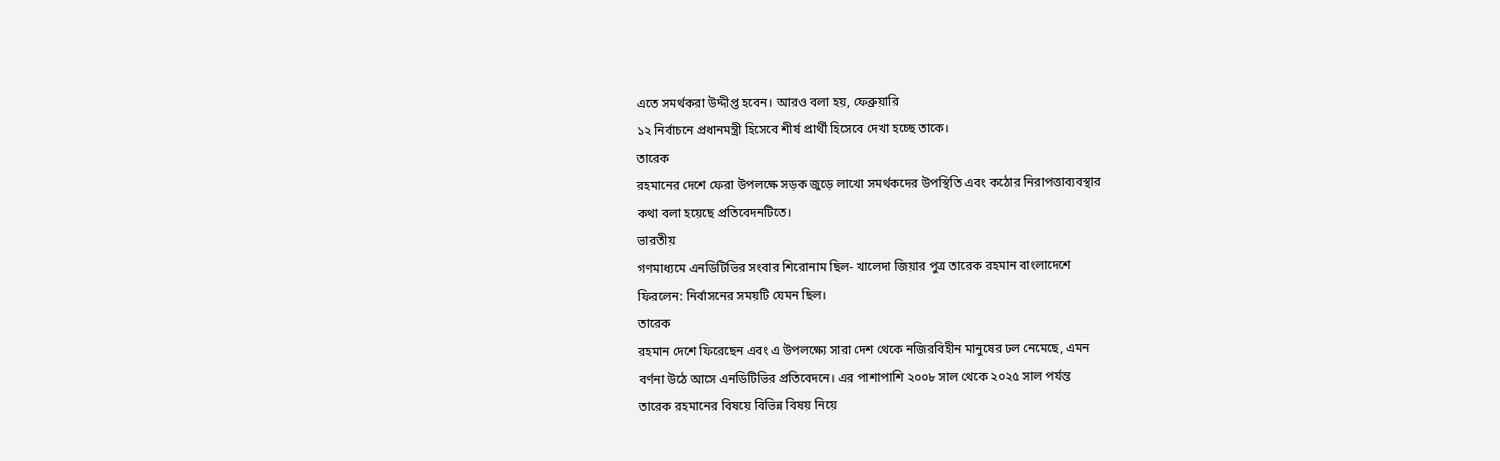এতে সমর্থকরা উদ্দীপ্ত হবেন। আরও বলা হয়, ফেব্রুয়ারি
১২ নির্বাচনে প্রধানমন্ত্রী হিসেবে শীর্ষ প্রার্থী হিসেবে দেখা হচ্ছে তাকে।
তারেক
রহমানের দেশে ফেরা উপলক্ষে সড়ক জুড়ে লাখো সমর্থকদের উপস্থিতি এবং কঠোর নিরাপত্তাব্যবস্থার
কথা বলা হয়েছে প্রতিবেদনটিতে।
ভারতীয়
গণমাধ্যমে এনডিটিভির সংবার শিরোনাম ছিল- খালেদা জিয়ার পুত্র তারেক রহমান বাংলাদেশে
ফিরলেন: নির্বাসনের সময়টি যেমন ছিল।
তারেক
রহমান দেশে ফিরেছেন এবং এ উপলক্ষ্যে সারা দেশ থেকে নজিরবিহীন মানুষের ঢল নেমেছে, এমন
বর্ণনা উঠে আসে এনডিটিভির প্রতিবেদনে। এর পাশাপাশি ২০০৮ সাল থেকে ২০২৫ সাল পর্যন্ত
তারেক রহমানের বিষয়ে বিভিন্ন বিষয় নিয়ে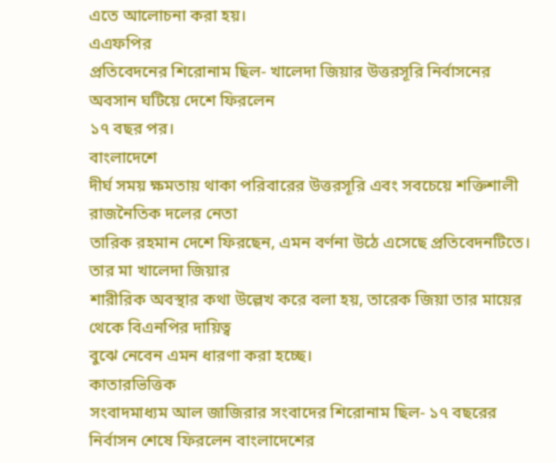এতে আলোচনা করা হয়।
এএফপির
প্রতিবেদনের শিরোনাম ছিল- খালেদা জিয়ার উত্তরসূরি নির্বাসনের অবসান ঘটিয়ে দেশে ফিরলেন
১৭ বছর পর।
বাংলাদেশে
দীর্ঘ সময় ক্ষমতায় থাকা পরিবারের উত্তরসূরি এবং সবচেয়ে শক্তিশালী রাজনৈতিক দলের নেতা
তারিক রহমান দেশে ফিরছেন, এমন বর্ণনা উঠে এসেছে প্রতিবেদনটিতে। তার মা খালেদা জিয়ার
শারীরিক অবস্থার কথা উল্লেখ করে বলা হয়, তারেক জিয়া তার মায়ের থেকে বিএনপির দায়িত্ব
বুঝে নেবেন এমন ধারণা করা হচ্ছে।
কাতারভিত্তিক
সংবাদমাধ্যম আল জাজিরার সংবাদের শিরোনাম ছিল- ১৭ বছরের নির্বাসন শেষে ফিরলেন বাংলাদেশের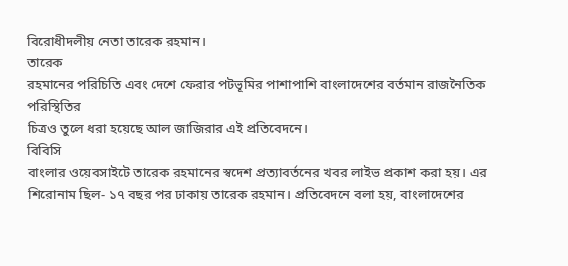বিরোধীদলীয় নেতা তারেক রহমান।
তারেক
রহমানের পরিচিতি এবং দেশে ফেরার পটভূমির পাশাপাশি বাংলাদেশের বর্তমান রাজনৈতিক পরিস্থিতির
চিত্রও তুলে ধরা হয়েছে আল জাজিরার এই প্রতিবেদনে।
বিবিসি
বাংলার ওয়েবসাইটে তারেক রহমানের স্বদেশ প্রত্যাবর্তনের খবর লাইভ প্রকাশ করা হয়। এর
শিরোনাম ছিল- ১৭ বছর পর ঢাকায় তারেক রহমান। প্রতিবেদনে বলা হয়, বাংলাদেশের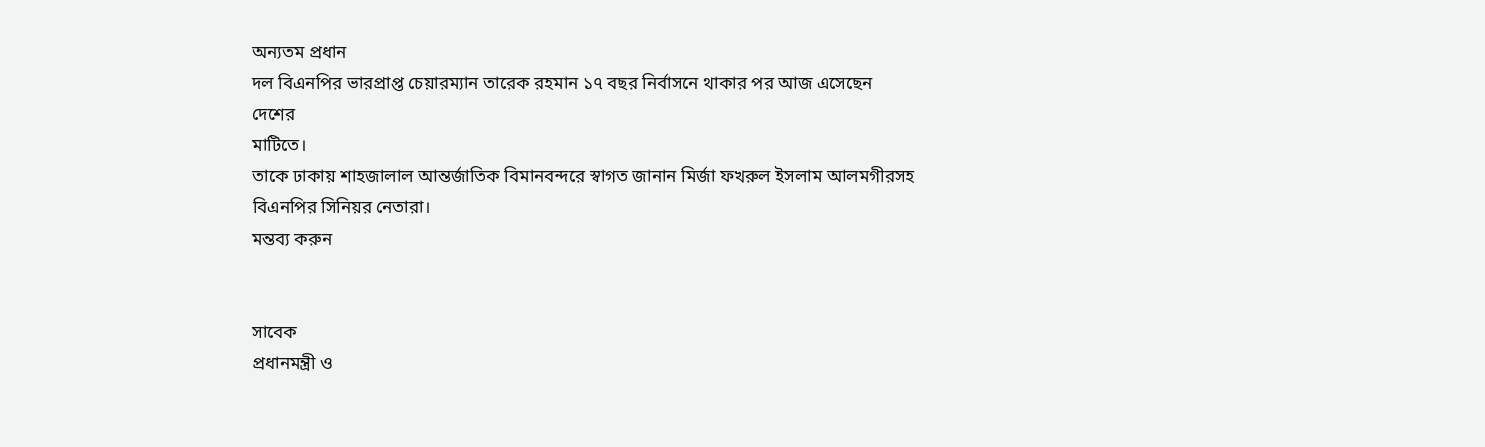অন্যতম প্রধান
দল বিএনপির ভারপ্রাপ্ত চেয়ারম্যান তারেক রহমান ১৭ বছর নির্বাসনে থাকার পর আজ এসেছেন
দেশের
মাটিতে।
তাকে ঢাকায় শাহজালাল আন্তর্জাতিক বিমানবন্দরে স্বাগত জানান মির্জা ফখরুল ইসলাম আলমগীরসহ
বিএনপির সিনিয়র নেতারা।
মন্তব্য করুন


সাবেক
প্রধানমন্ত্রী ও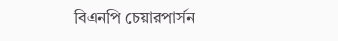বিএনপি চেয়ারপার্সন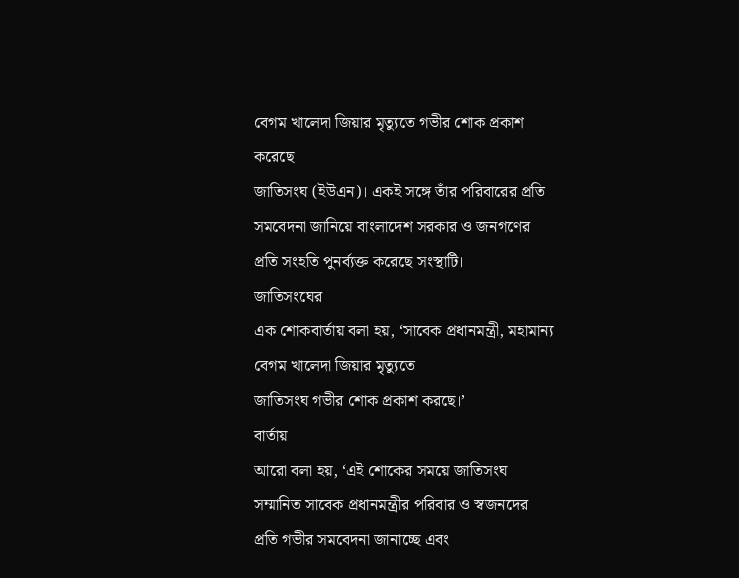বেগম খালেদা জিয়ার মৃত্যুতে গভীর শোক প্রকাশ করেছে
জাতিসংঘ (ইউএন)। একই সঙ্গে তাঁর পরিবারের প্রতি সমবেদনা জানিয়ে বাংলাদেশ সরকার ও জনগণের
প্রতি সংহতি পুনর্ব্যক্ত করেছে সংস্থাটি।
জাতিসংঘের
এক শোকবার্তায় বলা হয়, ‘সাবেক প্রধানমন্ত্রী, মহামান্য বেগম খালেদা জিয়ার মৃত্যুতে
জাতিসংঘ গভীর শোক প্রকাশ করছে।’
বার্তায়
আরো বলা হয়, ‘এই শোকের সময়ে জাতিসংঘ সম্মানিত সাবেক প্রধানমন্ত্রীর পরিবার ও স্বজনদের
প্রতি গভীর সমবেদনা জানাচ্ছে এবং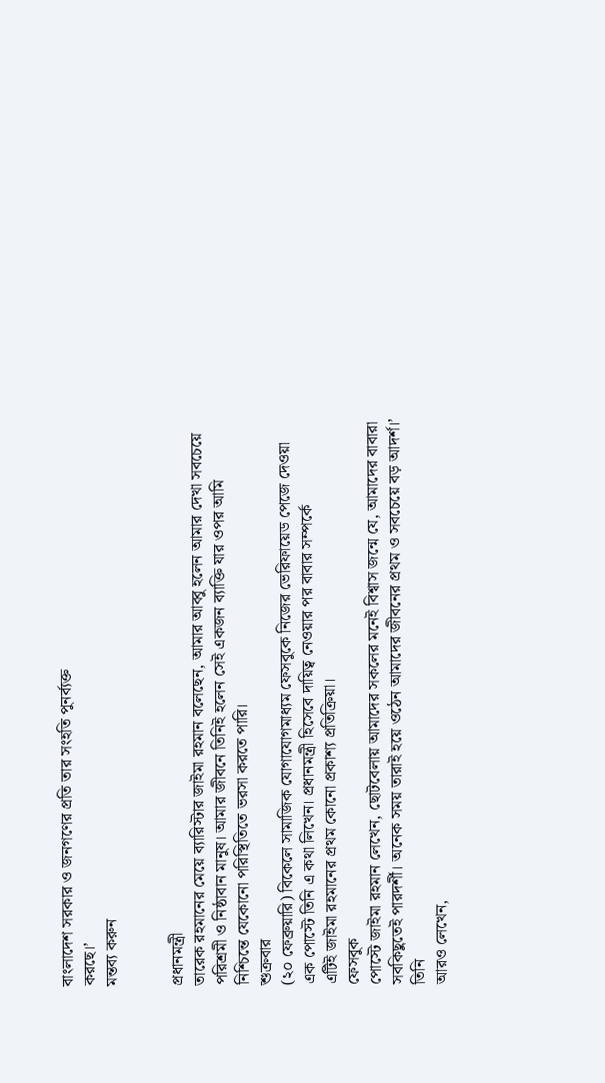বাংলাদেশ সরকার ও জনগণের প্রতি তার সংহতি পুনর্ব্যক্ত
করছে।’
মন্তব্য করুন


প্রধানমন্ত্রী
তারেক রহমানের মেয়ে ব্যারিস্টার জাইমা রহমান বলেছেন, আমার আব্বু হলেন আমার দেখা সবচেয়ে
পরিশ্রমী ও নিষ্ঠাবান মানুষ। আমার জীবনে তিনিই হলেন সেই একজন ব্যাক্তি যার ওপর আমি
নিশ্চিন্তে যেকোনো পরিস্থিতিতে ভরসা করতে পারি।
শুক্রবার
(২০ ফেব্রুয়ারি) বিকেলে সামাজিক যোগাযোগমাধ্যম ফেসবুকে নিজের ভেরিফায়েড পেজে দেওয়া
এক পোস্টে তিনি এ কথা লিখেন। প্রধানমন্ত্রী হিসেবে দায়িত্ব নেওয়ার পর বাবার সম্পর্কে
এটিই জাইমা রহমানের প্রথম কোনো প্রকাশ্য প্রতিক্রিয়া।
ফেসবুক
পোস্টে জাইমা রহমান লেখেন, ছোটবেলায় আমাদের সকলের মনেই বিশ্বাস জন্মে যে, আমাদের বাবারা
সবকিছুতেই পারদর্শী। অনেক সময় তারাই হয়ে ওঠেন আমাদের জীবনের প্রথম ও সবচেয়ে বড় আদর্শ।’
তিনি
আরও লেখেন,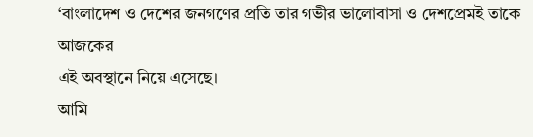‘বাংলাদেশ ও দেশের জনগণের প্রতি তার গভীর ভালোবাসা ও দেশপ্রেমই তাকে আজকের
এই অবস্থানে নিয়ে এসেছে।
আমি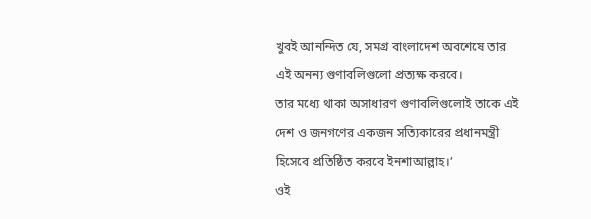খুবই আনন্দিত যে, সমগ্র বাংলাদেশ অবশেষে তার এই অনন্য গুণাবলিগুলো প্রত্যক্ষ করবে।
তার মধ্যে থাকা অসাধারণ গুণাবলিগুলোই তাকে এই দেশ ও জনগণের একজন সত্যিকারের প্রধানমন্ত্রী
হিসেবে প্রতিষ্ঠিত করবে ইনশাআল্লাহ।’
ওই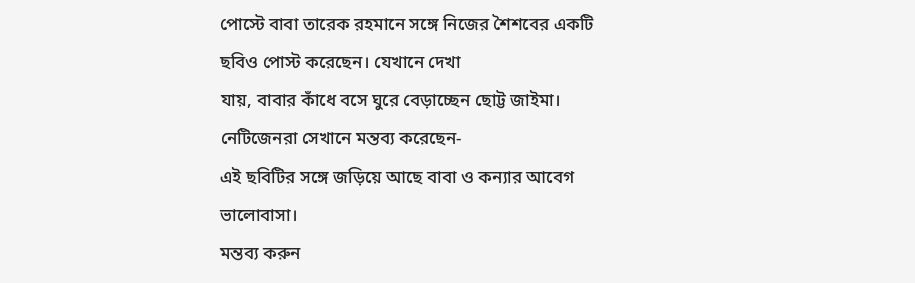পোস্টে বাবা তারেক রহমানে সঙ্গে নিজের শৈশবের একটি ছবিও পোস্ট করেছেন। যেখানে দেখা
যায়, বাবার কাঁধে বসে ঘুরে বেড়াচ্ছেন ছোট্ট জাইমা। নেটিজেনরা সেখানে মন্তব্য করেছেন-
এই ছবিটির সঙ্গে জড়িয়ে আছে বাবা ও কন্যার আবেগ ভালোবাসা।
মন্তব্য করুন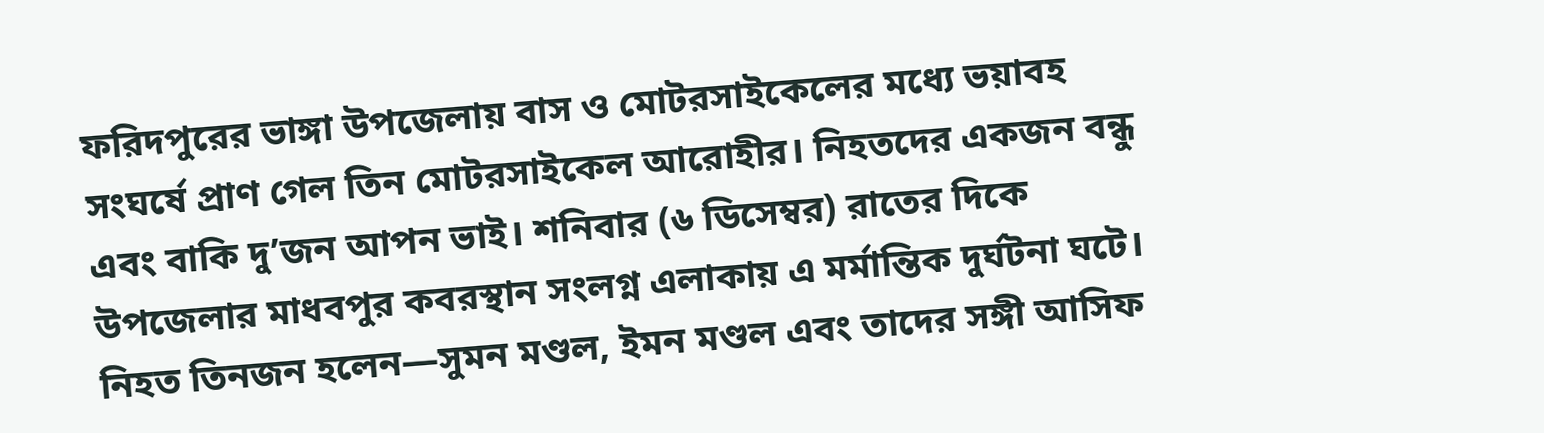ফরিদপুরের ভাঙ্গা উপজেলায় বাস ও মোটরসাইকেলের মধ্যে ভয়াবহ সংঘর্ষে প্রাণ গেল তিন মোটরসাইকেল আরোহীর। নিহতদের একজন বন্ধু এবং বাকি দু’জন আপন ভাই। শনিবার (৬ ডিসেম্বর) রাতের দিকে উপজেলার মাধবপুর কবরস্থান সংলগ্ন এলাকায় এ মর্মান্তিক দুর্ঘটনা ঘটে।
নিহত তিনজন হলেন—সুমন মণ্ডল, ইমন মণ্ডল এবং তাদের সঙ্গী আসিফ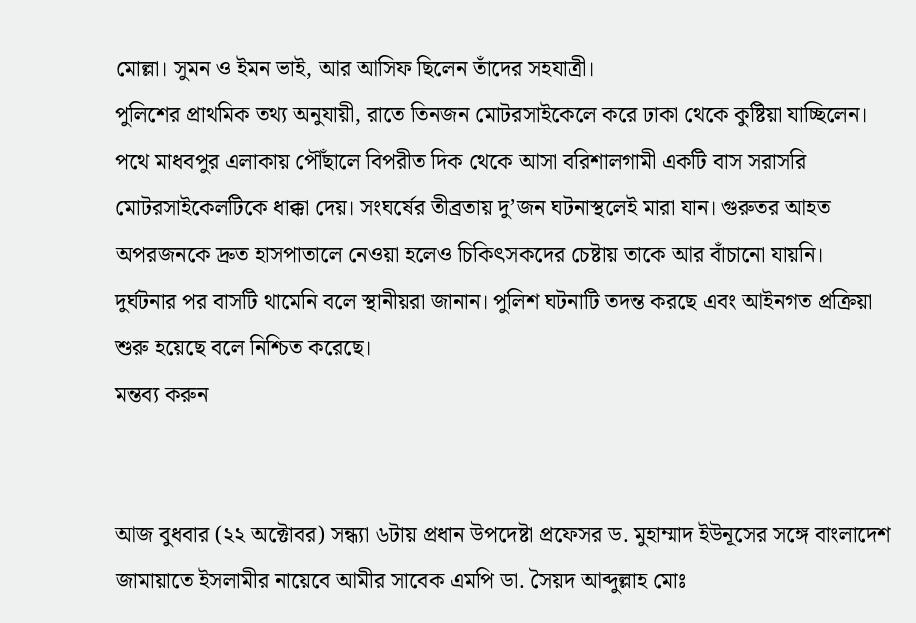মোল্লা। সুমন ও ইমন ভাই, আর আসিফ ছিলেন তাঁদের সহযাত্রী।
পুলিশের প্রাথমিক তথ্য অনুযায়ী, রাতে তিনজন মোটরসাইকেলে করে ঢাকা থেকে কুষ্টিয়া যাচ্ছিলেন। পথে মাধবপুর এলাকায় পৌঁছালে বিপরীত দিক থেকে আসা বরিশালগামী একটি বাস সরাসরি মোটরসাইকেলটিকে ধাক্কা দেয়। সংঘর্ষের তীব্রতায় দু’জন ঘটনাস্থলেই মারা যান। গুরুতর আহত অপরজনকে দ্রুত হাসপাতালে নেওয়া হলেও চিকিৎসকদের চেষ্টায় তাকে আর বাঁচানো যায়নি।
দুর্ঘটনার পর বাসটি থামেনি বলে স্থানীয়রা জানান। পুলিশ ঘটনাটি তদন্ত করছে এবং আইনগত প্রক্রিয়া শুরু হয়েছে বলে নিশ্চিত করেছে।
মন্তব্য করুন


আজ বুধবার (২২ অক্টোবর) সন্ধ্যা ৬টায় প্রধান উপদেষ্টা প্রফেসর ড. মুহাম্মাদ ইউনূসের সঙ্গে বাংলাদেশ জামায়াতে ইসলামীর নায়েবে আমীর সাবেক এমপি ডা. সৈয়দ আব্দুল্লাহ মোঃ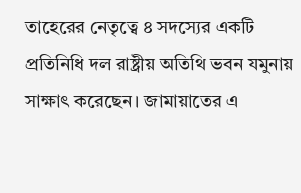তাহেরের নেতৃত্বে ৪ সদস্যের একটি প্রতিনিধি দল রাষ্ট্রীয় অতিথি ভবন যমুনায় সাক্ষাৎ করেছেন। জামায়াতের এ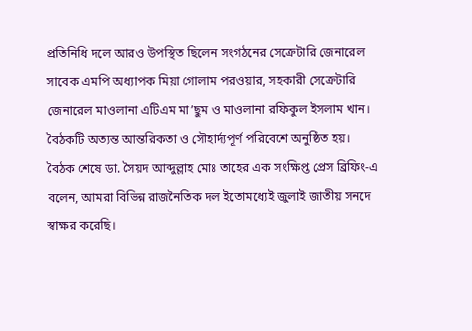প্রতিনিধি দলে আরও উপস্থিত ছিলেন সংগঠনের সেক্রেটারি জেনারেল সাবেক এমপি অধ্যাপক মিয়া গোলাম পরওয়ার, সহকারী সেক্রেটারি জেনারেল মাওলানা এটিএম মা’ছুম ও মাওলানা রফিকুল ইসলাম খান। বৈঠকটি অত্যন্ত আন্তরিকতা ও সৌহার্দ্যপূর্ণ পরিবেশে অনুষ্ঠিত হয়।
বৈঠক শেষে ডা. সৈয়দ আব্দুল্লাহ মোঃ তাহের এক সংক্ষিপ্ত প্রেস ব্রিফিং-এ বলেন, আমরা বিভিন্ন রাজনৈতিক দল ইতোমধ্যেই জুলাই জাতীয় সনদে স্বাক্ষর করেছি।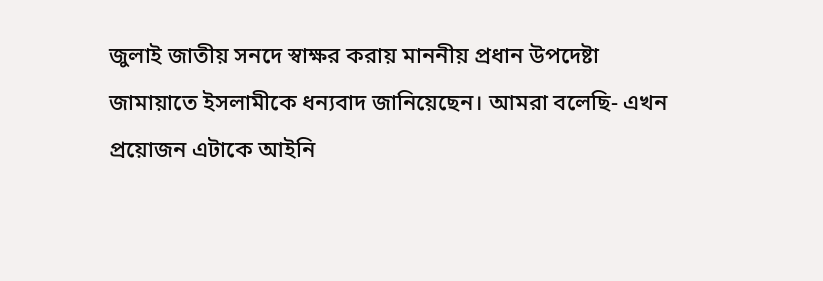জুলাই জাতীয় সনদে স্বাক্ষর করায় মাননীয় প্রধান উপদেষ্টা জামায়াতে ইসলামীকে ধন্যবাদ জানিয়েছেন। আমরা বলেছি- এখন প্রয়োজন এটাকে আইনি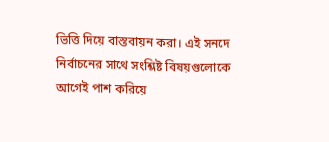ভিত্তি দিয়ে বাস্তবায়ন করা। এই সনদে নির্বাচনের সাথে সংশ্লিষ্ট বিষয়গুলোকে আগেই পাশ করিয়ে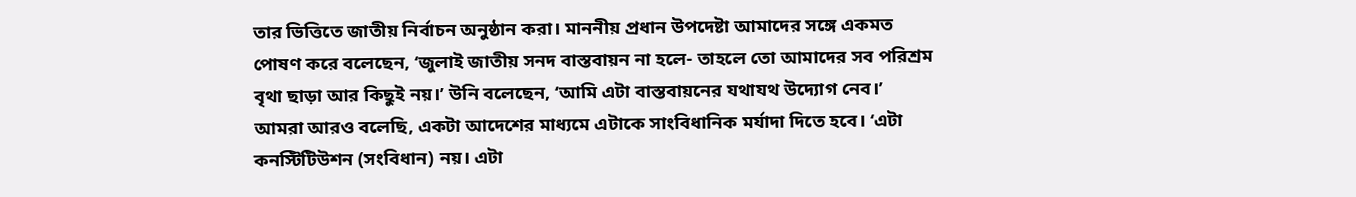তার ভিত্তিতে জাতীয় নির্বাচন অনুষ্ঠান করা। মাননীয় প্রধান উপদেষ্টা আমাদের সঙ্গে একমত পোষণ করে বলেছেন, ‘জুলাই জাতীয় সনদ বাস্তবায়ন না হলে- তাহলে তো আমাদের সব পরিশ্রম বৃথা ছাড়া আর কিছুই নয়।’ উনি বলেছেন, ‘আমি এটা বাস্তবায়নের যথাযথ উদ্যোগ নেব।’
আমরা আরও বলেছি, একটা আদেশের মাধ্যমে এটাকে সাংবিধানিক মর্যাদা দিতে হবে। ‘এটা কনস্টিটিউশন (সংবিধান) নয়। এটা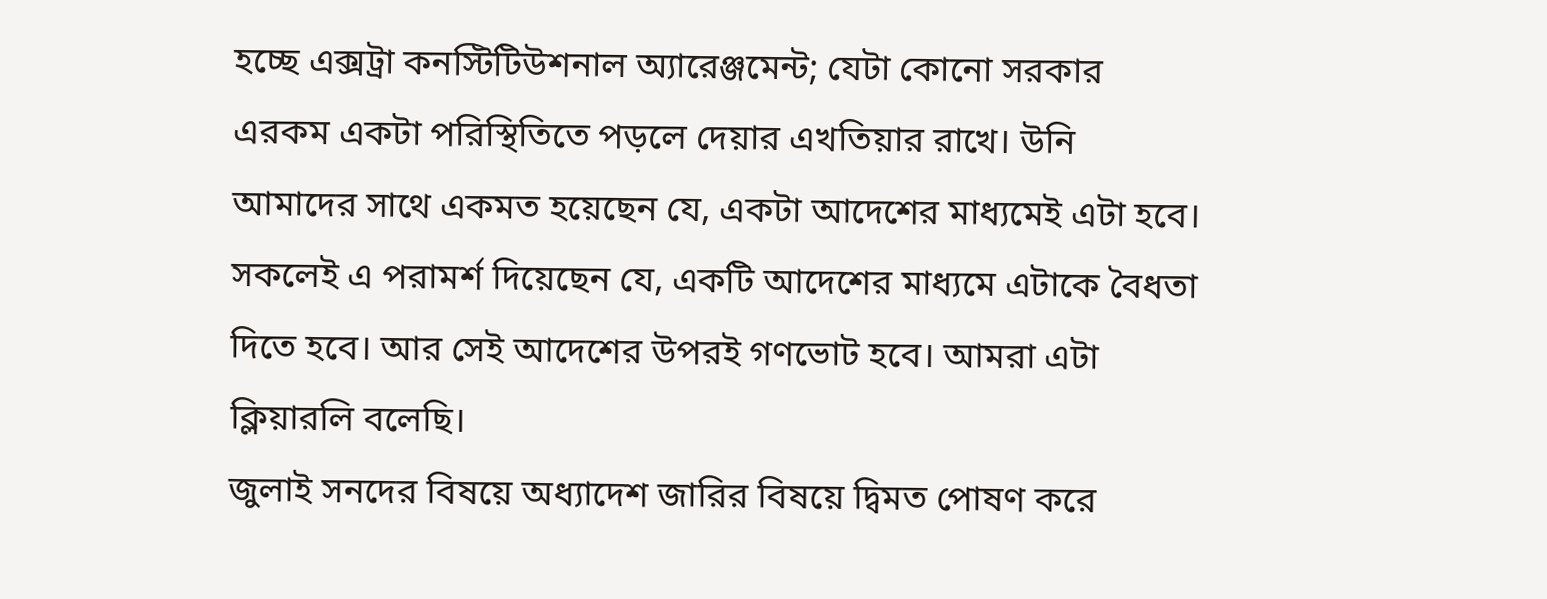হচ্ছে এক্সট্রা কনস্টিটিউশনাল অ্যারেঞ্জমেন্ট; যেটা কোনো সরকার এরকম একটা পরিস্থিতিতে পড়লে দেয়ার এখতিয়ার রাখে। উনি আমাদের সাথে একমত হয়েছেন যে, একটা আদেশের মাধ্যমেই এটা হবে। সকলেই এ পরামর্শ দিয়েছেন যে, একটি আদেশের মাধ্যমে এটাকে বৈধতা দিতে হবে। আর সেই আদেশের উপরই গণভোট হবে। আমরা এটা ক্লিয়ারলি বলেছি।
জুলাই সনদের বিষয়ে অধ্যাদেশ জারির বিষয়ে দ্বিমত পোষণ করে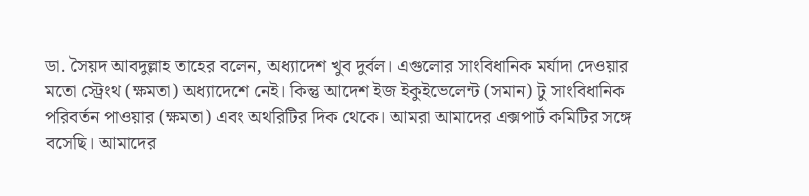ডা. সৈয়দ আবদুল্লাহ তাহের বলেন, অধ্যাদেশ খুব দুর্বল। এগুলোর সাংবিধানিক মর্যাদা দেওয়ার মতো স্ট্রেংথ (ক্ষমতা) অধ্যাদেশে নেই। কিন্তু আদেশ ইজ ইকুইভেলেন্ট (সমান) টু সাংবিধানিক পরিবর্তন পাওয়ার (ক্ষমতা) এবং অথরিটির দিক থেকে। আমরা আমাদের এক্সপার্ট কমিটির সঙ্গে বসেছি। আমাদের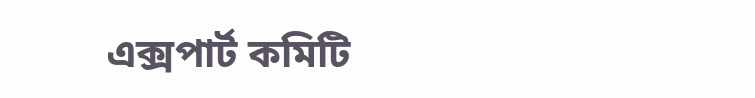এক্সপার্ট কমিটি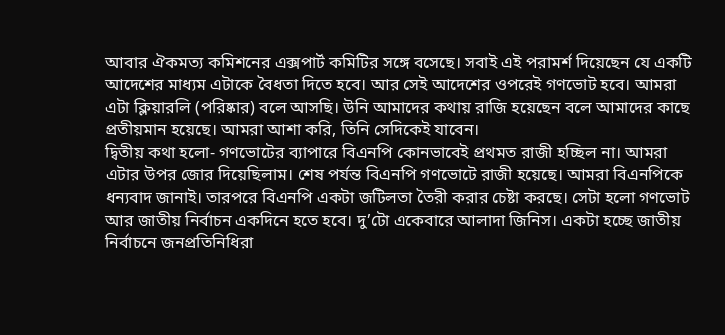আবার ঐকমত্য কমিশনের এক্সপার্ট কমিটির সঙ্গে বসেছে। সবাই এই পরামর্শ দিয়েছেন যে একটি আদেশের মাধ্যম এটাকে বৈধতা দিতে হবে। আর সেই আদেশের ওপরেই গণভোট হবে। আমরা এটা ক্লিয়ারলি (পরিষ্কার) বলে আসছি। উনি আমাদের কথায় রাজি হয়েছেন বলে আমাদের কাছে প্রতীয়মান হয়েছে। আমরা আশা করি, তিনি সেদিকেই যাবেন।
দ্বিতীয় কথা হলো- গণভোটের ব্যাপারে বিএনপি কোনভাবেই প্রথমত রাজী হচ্ছিল না। আমরা এটার উপর জোর দিয়েছিলাম। শেষ পর্যন্ত বিএনপি গণভোটে রাজী হয়েছে। আমরা বিএনপিকে ধন্যবাদ জানাই। তারপরে বিএনপি একটা জটিলতা তৈরী করার চেষ্টা করছে। সেটা হলো গণভোট আর জাতীয় নির্বাচন একদিনে হতে হবে। দু’টো একেবারে আলাদা জিনিস। একটা হচ্ছে জাতীয় নির্বাচনে জনপ্রতিনিধিরা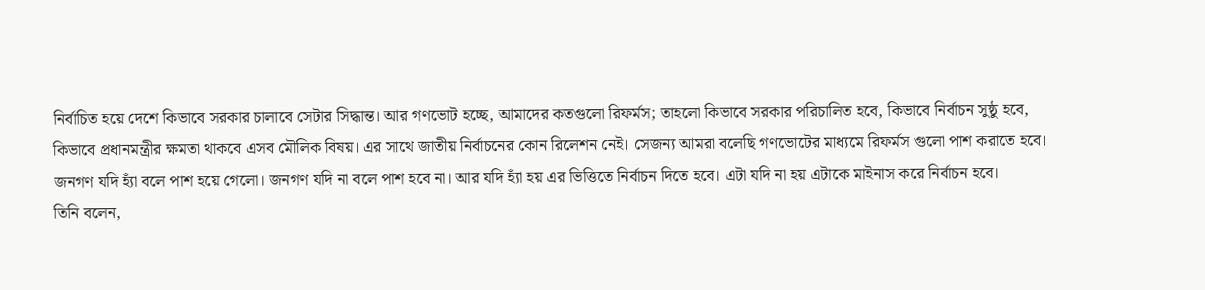নির্বাচিত হয়ে দেশে কিভাবে সরকার চালাবে সেটার সিদ্ধান্ত। আর গণভোট হচ্ছে, আমাদের কতগুলো রিফর্মস; তাহলো কিভাবে সরকার পরিচালিত হবে, কিভাবে নির্বাচন সুষ্ঠু হবে, কিভাবে প্রধানমন্ত্রীর ক্ষমতা থাকবে এসব মৌলিক বিষয়। এর সাথে জাতীয় নির্বাচনের কোন রিলেশন নেই। সেজন্য আমরা বলেছি গণভোটের মাধ্যমে রিফর্মস গুলো পাশ করাতে হবে। জনগণ যদি হ্যাঁ বলে পাশ হয়ে গেলো। জনগণ যদি না বলে পাশ হবে না। আর যদি হ্যাঁ হয় এর ভিত্তিতে নির্বাচন দিতে হবে। এটা যদি না হয় এটাকে মাইনাস করে নির্বাচন হবে।
তিনি বলেন,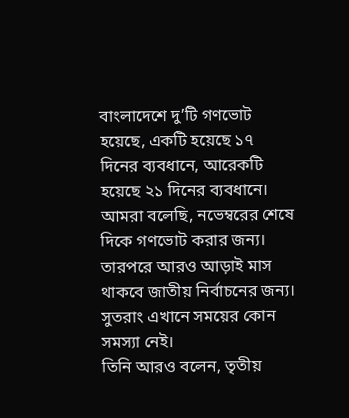বাংলাদেশে দু’টি গণভোট হয়েছে, একটি হয়েছে ১৭ দিনের ব্যবধানে, আরেকটি হয়েছে ২১ দিনের ব্যবধানে। আমরা বলেছি, নভেম্বরের শেষে দিকে গণভোট করার জন্য। তারপরে আরও আড়াই মাস থাকবে জাতীয় নির্বাচনের জন্য। সুতরাং এখানে সময়ের কোন সমস্যা নেই।
তিনি আরও বলেন, তৃতীয়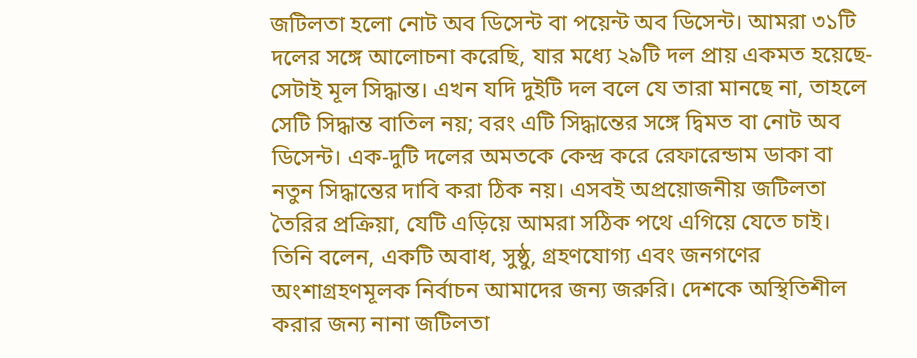জটিলতা হলো নোট অব ডিসেন্ট বা পয়েন্ট অব ডিসেন্ট। আমরা ৩১টি দলের সঙ্গে আলোচনা করেছি, যার মধ্যে ২৯টি দল প্রায় একমত হয়েছে- সেটাই মূল সিদ্ধান্ত। এখন যদি দুইটি দল বলে যে তারা মানছে না, তাহলে সেটি সিদ্ধান্ত বাতিল নয়; বরং এটি সিদ্ধান্তের সঙ্গে দ্বিমত বা নোট অব ডিসেন্ট। এক-দুটি দলের অমতকে কেন্দ্র করে রেফারেন্ডাম ডাকা বা নতুন সিদ্ধান্তের দাবি করা ঠিক নয়। এসবই অপ্রয়োজনীয় জটিলতা তৈরির প্রক্রিয়া, যেটি এড়িয়ে আমরা সঠিক পথে এগিয়ে যেতে চাই।
তিনি বলেন, একটি অবাধ, সুষ্ঠু, গ্রহণযোগ্য এবং জনগণের অংশাগ্রহণমূলক নির্বাচন আমাদের জন্য জরুরি। দেশকে অস্থিতিশীল করার জন্য নানা জটিলতা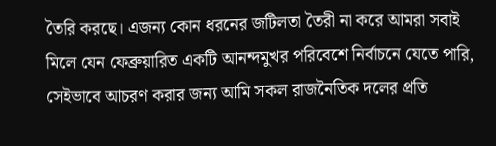তৈরি করছে। এজন্য কোন ধরনের জটিলতা তৈরী না করে আমরা সবাই মিলে যেন ফেব্রুয়ারিত একটি আনন্দমুখর পরিবেশে নির্বাচনে যেতে পারি, সেইভাবে আচরণ করার জন্য আমি সকল রাজনৈতিক দলের প্রতি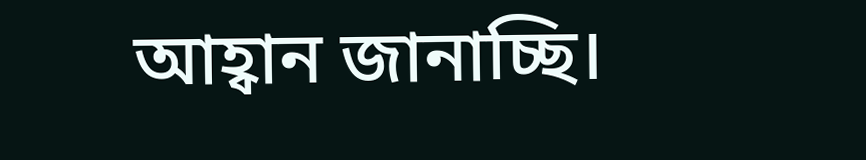আহ্বান জানাচ্ছি।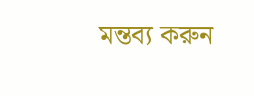মন্তব্য করুন